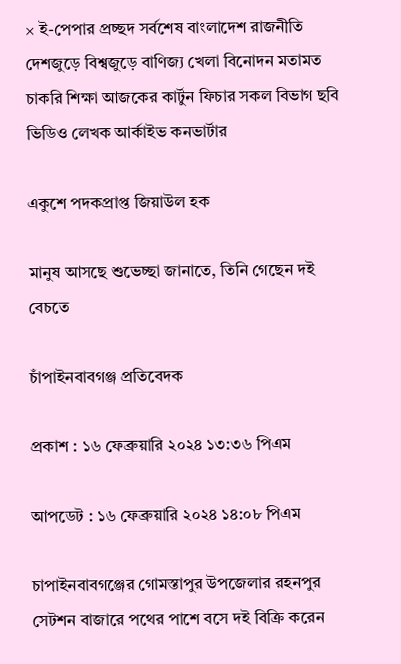× ই-পেপার প্রচ্ছদ সর্বশেষ বাংলাদেশ রাজনীতি দেশজুড়ে বিশ্বজুড়ে বাণিজ্য খেলা বিনোদন মতামত চাকরি শিক্ষা আজকের কার্টুন ফিচার সকল বিভাগ ছবি ভিডিও লেখক আর্কাইভ কনভার্টার

একুশে পদকপ্রাপ্ত জিয়াউল হক

মানুষ আসছে শুভেচ্ছা জানাতে, তিনি গেছেন দই বেচতে

চাঁপাইনবাবগঞ্জ প্রতিবেদক

প্রকাশ : ১৬ ফেব্রুয়ারি ২০২৪ ১৩:৩৬ পিএম

আপডেট : ১৬ ফেব্রুয়ারি ২০২৪ ১৪:০৮ পিএম

চাপাইনবাবগঞ্জের গোমস্তাপুর উপজেলার রহনপুর সেটশন বাজারে পথের পাশে বসে দই বিক্রি করেন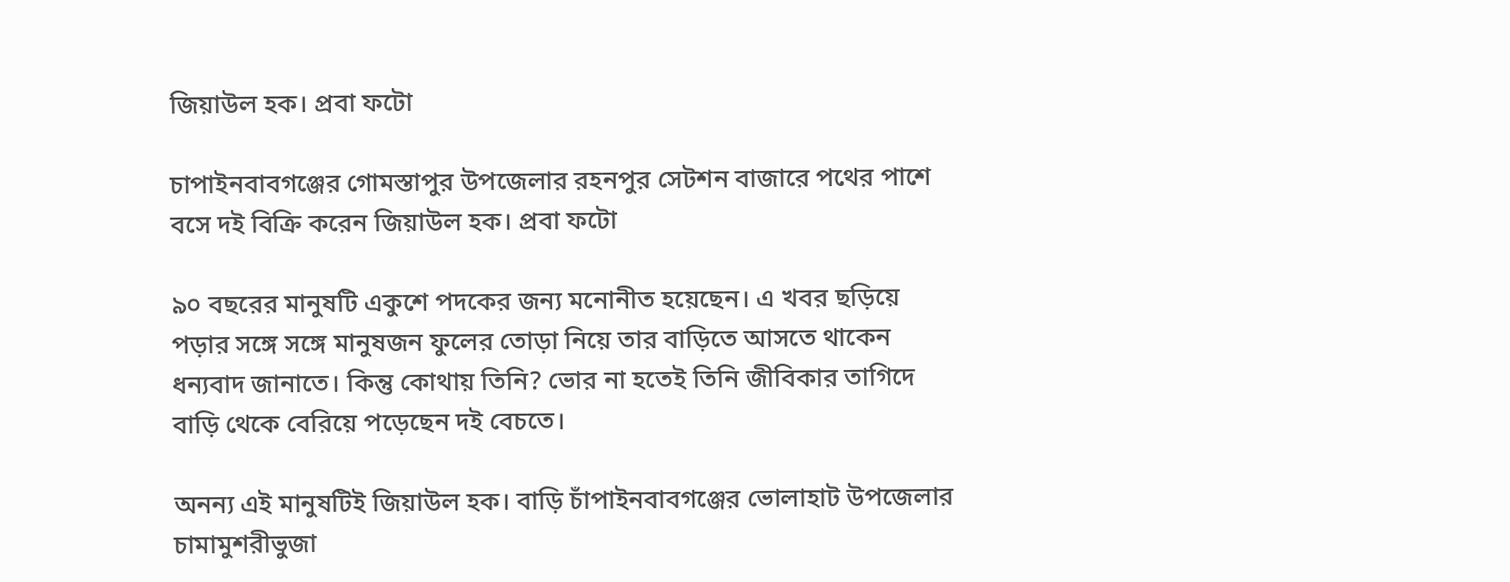জিয়াউল হক। প্রবা ফটো

চাপাইনবাবগঞ্জের গোমস্তাপুর উপজেলার রহনপুর সেটশন বাজারে পথের পাশে বসে দই বিক্রি করেন জিয়াউল হক। প্রবা ফটো

৯০ বছরের মানুষটি একুশে পদকের জন্য মনোনীত হয়েছেন। এ খবর ছড়িয়ে পড়ার সঙ্গে সঙ্গে মানুষজন ফুলের তোড়া নিয়ে তার বাড়িতে আসতে থাকেন ধন্যবাদ জানাতে। কিন্তু কোথায় তিনি? ভোর না হতেই তিনি জীবিকার তাগিদে বাড়ি থেকে বেরিয়ে পড়েছেন দই বেচতে।

অনন্য এই মানুষটিই জিয়াউল হক। বাড়ি চাঁপাইনবাবগঞ্জের ভোলাহাট উপজেলার চামামুশরীভুজা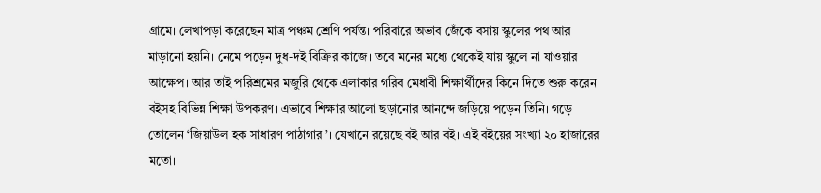গ্রামে। লেখাপড়া করেছেন মাত্র পঞ্চম শ্রেণি পর্যন্ত। পরিবারে অভাব জেঁকে বসায় স্কুলের পথ আর মাড়ানো হয়নি। নেমে পড়েন দুধ-দই বিক্রির কাজে। তবে মনের মধ্যে থেকেই যায় স্কুলে না যাওয়ার আক্ষেপ। আর তাই পরিশ্রমের মজুরি থেকে এলাকার গরিব মেধাবী শিক্ষার্থীদের কিনে দিতে শুরু করেন বইসহ বিভিন্ন শিক্ষা উপকরণ। এভাবে শিক্ষার আলো ছড়ানোর আনন্দে জড়িয়ে পড়েন তিনি। গড়ে তোলেন ‘জিয়াউল হক সাধারণ পাঠাগার’। যেখানে রয়েছে বই আর বই। এই বইয়ের সংখ্যা ২০ হাজারের মতো।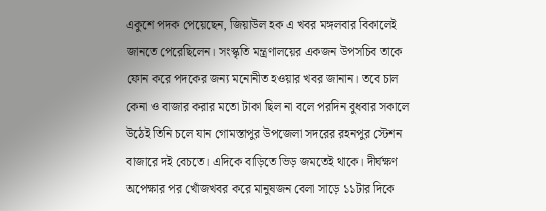একুশে পদক পেয়েছেন, জিয়াউল হক এ খবর মঙ্গলবার বিকালেই জানতে পেরেছিলেন। সংস্কৃতি মন্ত্রণালয়ের একজন উপসচিব তাকে ফোন করে পদকের জন্য মনোনীত হওয়ার খবর জানান। তবে চাল কেনা ও বাজার করার মতো টাকা ছিল না বলে পরদিন বুধবার সকালে উঠেই তিনি চলে যান গোমস্তাপুর উপজেলা সদরের রহনপুর স্টেশন বাজারে দই বেচতে। এদিকে বাড়িতে ভিড় জমতেই থাকে। দীর্ঘক্ষণ অপেক্ষার পর খোঁজখবর করে মানুষজন বেলা সাড়ে ১১টার দিকে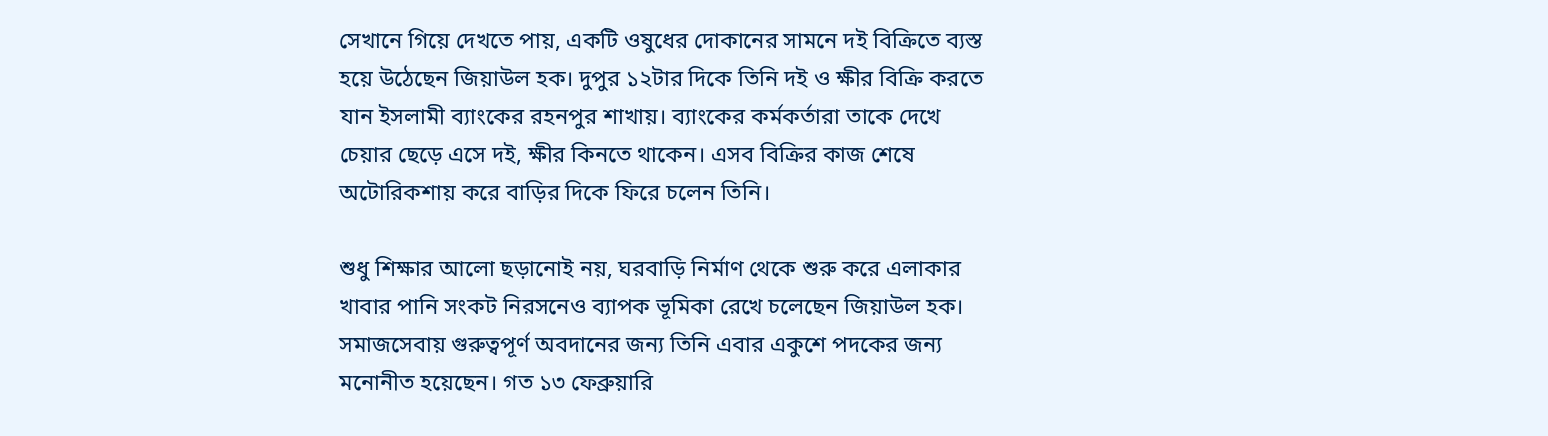সেখানে গিয়ে দেখতে পায়, একটি ওষুধের দোকানের সামনে দই বিক্রিতে ব্যস্ত হয়ে উঠেছেন জিয়াউল হক। দুপুর ১২টার দিকে তিনি দই ও ক্ষীর বিক্রি করতে যান ইসলামী ব্যাংকের রহনপুর শাখায়। ব্যাংকের কর্মকর্তারা তাকে দেখে চেয়ার ছেড়ে এসে দই, ক্ষীর কিনতে থাকেন। এসব বিক্রির কাজ শেষে অটোরিকশায় করে বাড়ির দিকে ফিরে চলেন তিনি।

শুধু শিক্ষার আলো ছড়ানোই নয়, ঘরবাড়ি নির্মাণ থেকে শুরু করে এলাকার খাবার পানি সংকট নিরসনেও ব্যাপক ভূমিকা রেখে চলেছেন জিয়াউল হক। সমাজসেবায় গুরুত্বপূর্ণ অবদানের জন্য তিনি এবার একুশে পদকের জন্য মনোনীত হয়েছেন। গত ১৩ ফেব্রুয়ারি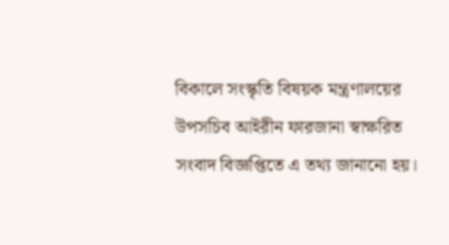বিকালে সংস্কৃতি বিষয়ক মন্ত্রণালয়ের উপসচিব আইরীন ফারজানা স্বাক্ষরিত সংবাদ বিজ্ঞপ্তিতে এ তথ্য জানানো হয়।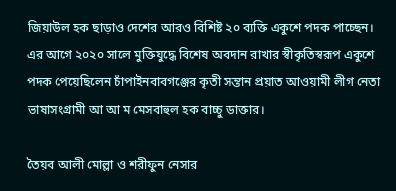জিয়াউল হক ছাড়াও দেশের আরও বিশিষ্ট ২০ ব্যক্তি একুশে পদক পাচ্ছেন। এর আগে ২০২০ সালে মুক্তিযুদ্ধে বিশেষ অবদান রাখার স্বীকৃতিস্বরূপ একুশে পদক পেয়েছিলেন চাঁপাইনবাবগঞ্জের কৃতী সন্তান প্রয়াত আওয়ামী লীগ নেতা ভাষাসংগ্রামী আ আ ম মেসবাহুল হক বাচ্চু ডাক্তার।

তৈয়ব আলী মোল্লা ও শরীফুন নেসার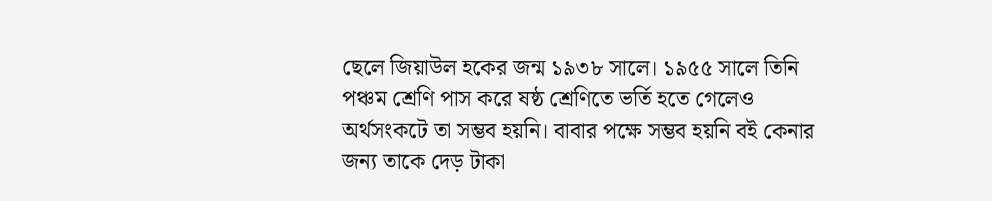ছেলে জিয়াউল হকের জন্ম ১৯৩৮ সালে। ১৯৫৫ সালে তিনি পঞ্চম শ্রেণি পাস করে ষষ্ঠ শ্রেণিতে ভর্তি হতে গেলেও অর্থসংকটে তা সম্ভব হয়নি। বাবার পক্ষে সম্ভব হয়নি বই কেনার জন্য তাকে দেড় টাকা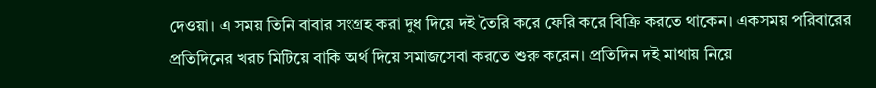দেওয়া। এ সময় তিনি বাবার সংগ্রহ করা দুধ দিয়ে দই তৈরি করে ফেরি করে বিক্রি করতে থাকেন। একসময় পরিবারের প্রতিদিনের খরচ মিটিয়ে বাকি অর্থ দিয়ে সমাজসেবা করতে শুরু করেন। প্রতিদিন দই মাথায় নিয়ে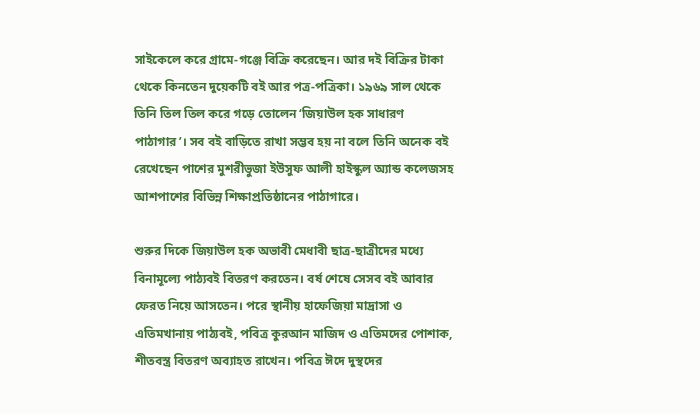সাইকেলে করে গ্রামে-গঞ্জে বিক্রি করেছেন। আর দই বিক্রির টাকা থেকে কিনতেন দুয়েকটি বই আর পত্র-পত্রিকা। ১৯৬৯ সাল থেকে তিনি তিল তিল করে গড়ে তোলেন ‘জিয়াউল হক সাধারণ পাঠাগার’। সব বই বাড়িতে রাখা সম্ভব হয় না বলে তিনি অনেক বই রেখেছেন পাশের মুশরীভুজা ইউসুফ আলী হাইস্কুল অ্যান্ড কলেজসহ আশপাশের বিভিন্ন শিক্ষাপ্রতিষ্ঠানের পাঠাগারে।

শুরুর দিকে জিয়াউল হক অভাবী মেধাবী ছাত্র-ছাত্রীদের মধ্যে বিনামূল্যে পাঠ্যবই বিতরণ করতেন। বর্ষ শেষে সেসব বই আবার ফেরত নিয়ে আসতেন। পরে স্থানীয় হাফেজিয়া মাদ্রাসা ও এতিমখানায় পাঠ্যবই, পবিত্র কুরআন মাজিদ ও এতিমদের পোশাক, শীতবস্ত্র বিতরণ অব্যাহত রাখেন। পবিত্র ঈদে দুস্থদের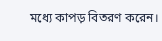মধ্যে কাপড় বিতরণ করেন।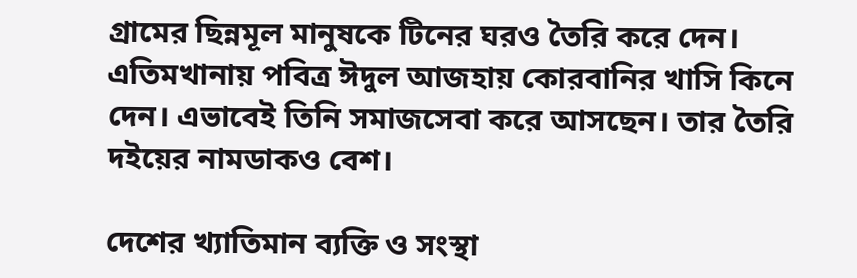গ্রামের ছিন্নমূল মানুষকে টিনের ঘরও তৈরি করে দেন। এতিমখানায় পবিত্র ঈদুল আজহায় কোরবানির খাসি কিনে দেন। এভাবেই তিনি সমাজসেবা করে আসছেন। তার তৈরি দইয়ের নামডাকও বেশ।

দেশের খ্যাতিমান ব্যক্তি ও সংস্থা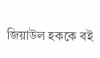জিয়াউল হককে বই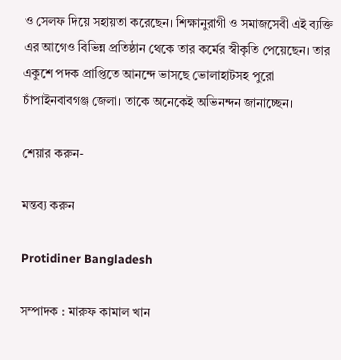ও সেলফ দিয়ে সহায়তা করেছেন। শিক্ষানুরাগী ও সমাজসেবী এই ব্যক্তি এর আগেও বিভিন্ন প্রতিষ্ঠান থেকে তার কর্মের স্বীকৃতি পেয়েছেন। তার একুশে পদক প্রাপ্তিতে আনন্দে ভাসছে ভোলাহাটসহ পুরো চাঁপাইনবাবগঞ্জ জেলা। তাকে অনেকেই অভিনন্দন জানাচ্ছেন।

শেয়ার করুন-

মন্তব্য করুন

Protidiner Bangladesh

সম্পাদক : মারুফ কামাল খান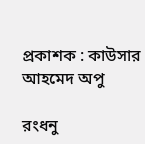প্রকাশক : কাউসার আহমেদ অপু

রংধনু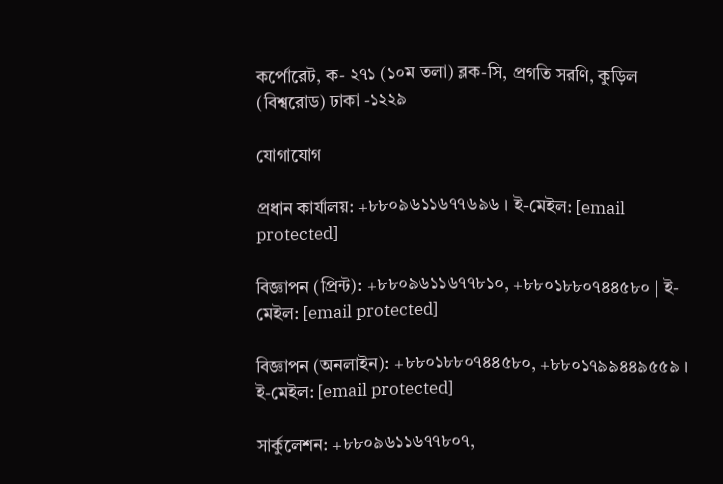কর্পোরেট, ক- ২৭১ (১০ম তলা) ব্লক-সি, প্রগতি সরণি, কুড়িল (বিশ্বরোড) ঢাকা -১২২৯

যোগাযোগ

প্রধান কার্যালয়: +৮৮০৯৬১১৬৭৭৬৯৬ । ই-মেইল: [email protected]

বিজ্ঞাপন (প্রিন্ট): +৮৮০৯৬১১৬৭৭৮১০, +৮৮০১৮৮০৭৪৪৫৮০ | ই-মেইল: [email protected]

বিজ্ঞাপন (অনলাইন): +৮৮০১৮৮০৭৪৪৫৮০, +৮৮০১৭৯৯৪৪৯৫৫৯ । ই-মেইল: [email protected]

সার্কুলেশন: +৮৮০৯৬১১৬৭৭৮০৭,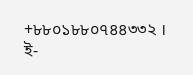+৮৮০১৮৮০৭৪৪৩৩২ । ই-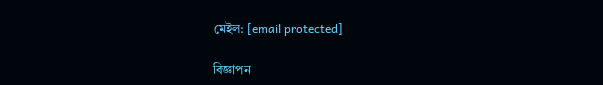মেইল: [email protected]

বিজ্ঞাপন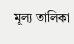মূল্য তালিকা